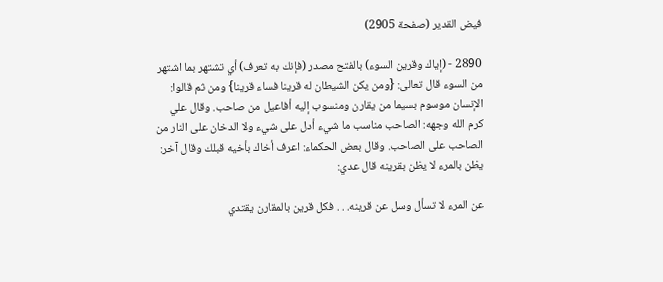فيض القدير (صفحة 2905)

2890 - (إياك وقرين السوء) بالفتح مصدر (فإنك به تعرف) أي تشتهر بما اشتهر من السوء قال تعالى: {ومن يكن الشيطان له قرينا فساء قرينا} ومن ثم قالوا: الإنسان موسوم بسيما من يقارن ومنسوب إليه أفاعيل من صاحب. وقال علي كرم الله وجهه: الصاحب مناسب ما شيء أدل على شيء ولا الدخان على النار من الصاحب على الصاحب. وقال بعض الحكماء: اعرف أخاك بأخيه قبلك وقال آخر: يظن بالمرء لا يظن بقرينه قال عدي:

عن المرء لا تسأل وسل عن قرينه. . . فكل قرين بالمقارن يقتدي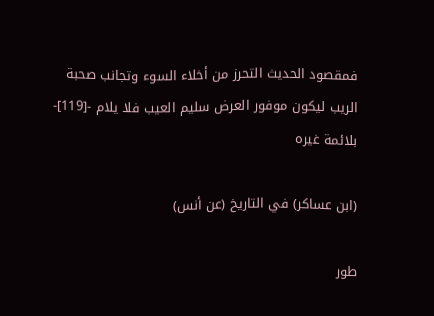فمقصود الحديث التحرز من أخلاء السوء وتجانب صحبة الريب ليكون موفور العرض سليم العيب فلا يلام -[119]- بلائمة غيره

(ابن عساكر) في التاريخ (عن أنس)

طور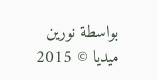بواسطة نورين ميديا © 2015